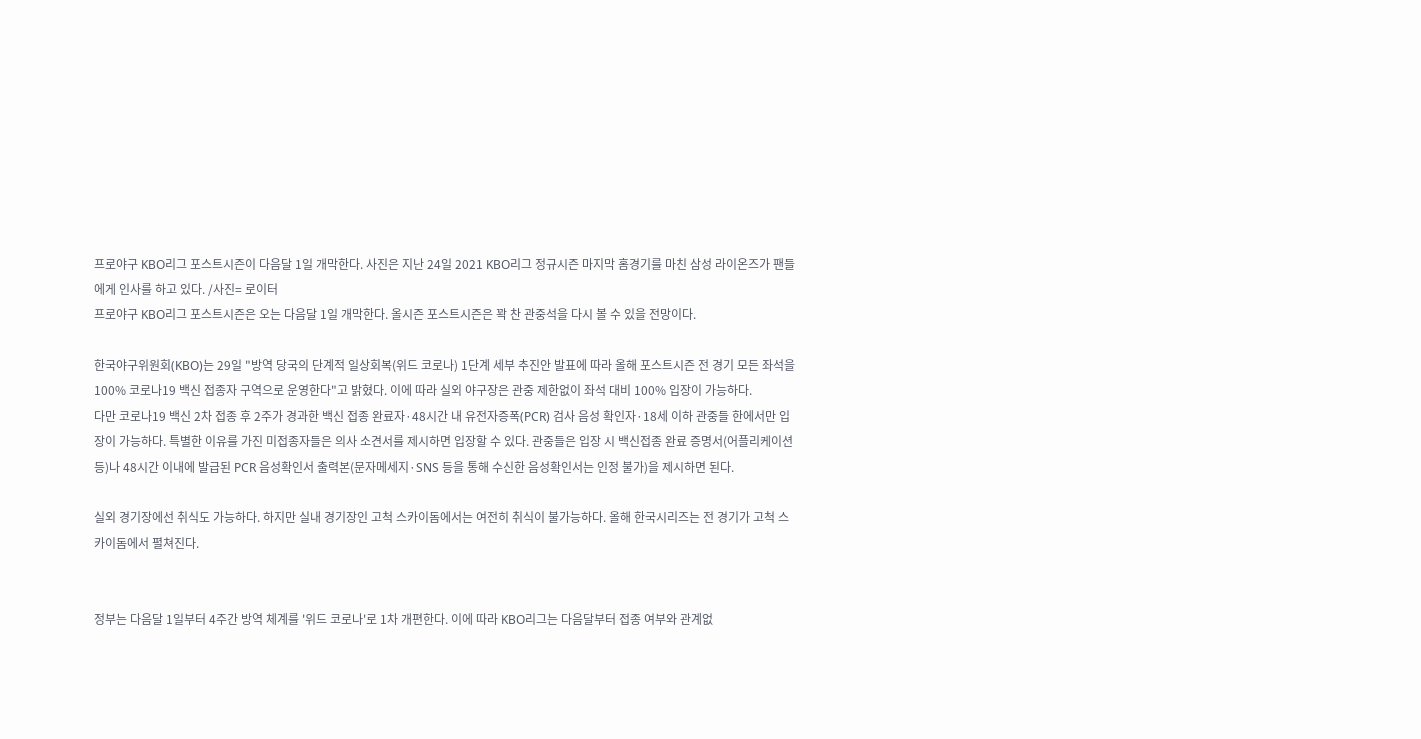프로야구 KBO리그 포스트시즌이 다음달 1일 개막한다. 사진은 지난 24일 2021 KBO리그 정규시즌 마지막 홈경기를 마친 삼성 라이온즈가 팬들에게 인사를 하고 있다. /사진= 로이터
프로야구 KBO리그 포스트시즌은 오는 다음달 1일 개막한다. 올시즌 포스트시즌은 꽉 찬 관중석을 다시 볼 수 있을 전망이다.

한국야구위원회(KBO)는 29일 "방역 당국의 단계적 일상회복(위드 코로나) 1단계 세부 추진안 발표에 따라 올해 포스트시즌 전 경기 모든 좌석을 100% 코로나19 백신 접종자 구역으로 운영한다"고 밝혔다. 이에 따라 실외 야구장은 관중 제한없이 좌석 대비 100% 입장이 가능하다.
다만 코로나19 백신 2차 접종 후 2주가 경과한 백신 접종 완료자·48시간 내 유전자증폭(PCR) 검사 음성 확인자·18세 이하 관중들 한에서만 입장이 가능하다. 특별한 이유를 가진 미접종자들은 의사 소견서를 제시하면 입장할 수 있다. 관중들은 입장 시 백신접종 완료 증명서(어플리케이션 등)나 48시간 이내에 발급된 PCR 음성확인서 출력본(문자메세지·SNS 등을 통해 수신한 음성확인서는 인정 불가)을 제시하면 된다.

실외 경기장에선 취식도 가능하다. 하지만 실내 경기장인 고척 스카이돔에서는 여전히 취식이 불가능하다. 올해 한국시리즈는 전 경기가 고척 스카이돔에서 펼쳐진다.


정부는 다음달 1일부터 4주간 방역 체계를 '위드 코로나'로 1차 개편한다. 이에 따라 KBO리그는 다음달부터 접종 여부와 관계없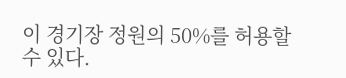이 경기장 정원의 50%를 허용할 수 있다.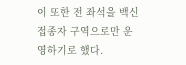이 또한 전 좌석을 백신 접종자 구역으로만 운영하기로 했다.